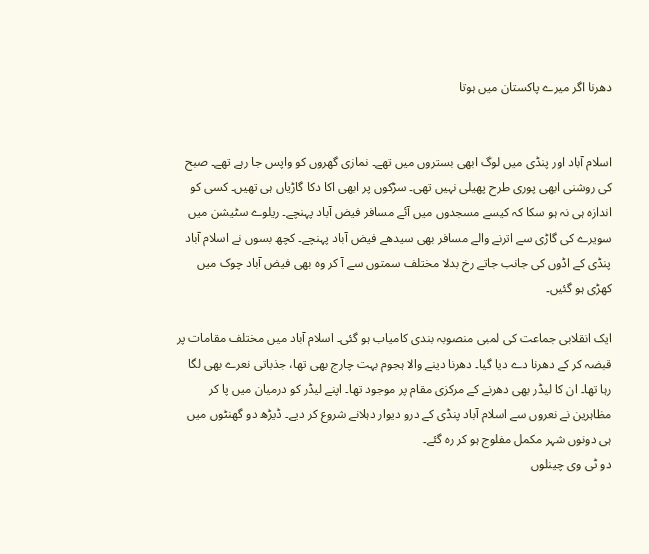دھرنا اگر میرے پاکستان میں ہوتا


اسلام آباد اور پنڈی میں لوگ ابھی بستروں میں تھے۔ نمازی گھروں کو واپس جا رہے تھے۔ صبح کی روشنی ابھی پوری طرح پھیلی نہیں تھی۔ سڑکوں پر ابھی اکا دکا گاڑیاں ہی تھیں۔ کسی کو اندازہ ہی نہ ہو سکا کہ کیسے مسجدوں میں آئے مسافر فیض آباد پہنچے۔ ریلوے سٹیشن میں سویرے کی گاڑی سے اترنے والے مسافر بھی سیدھے فیض آباد پہنچے۔ کچھ بسوں نے اسلام آباد پنڈی کے اڈوں کی جانب جاتے رخ بدلا مختلف سمتوں سے آ کر وہ بھی فیض آباد چوک میں کھڑی ہو گئیں۔

ایک انقلابی جماعت کی لمبی منصوبہ بندی کامیاب ہو گئی۔ اسلام آباد میں مختلف مقامات پر قبضہ کر کے دھرنا دے دیا گیا۔ دھرنا دینے والا ہجوم بہت چارج بھی تھا، جذباتی نعرے بھی لگا رہا تھا۔ ان کا لیڈر بھی دھرنے کے مرکزی مقام پر موجود تھا۔ اپنے لیڈر کو درمیان میں پا کر مظاہرین نے نعروں سے اسلام آباد پنڈی کے درو دیوار دہلانے شروع کر دیے۔ ڈیڑھ دو گھنٹوں میں ہی دونوں شہر مکمل مفلوج ہو کر رہ گئے۔
دو ٹی وی چینلوں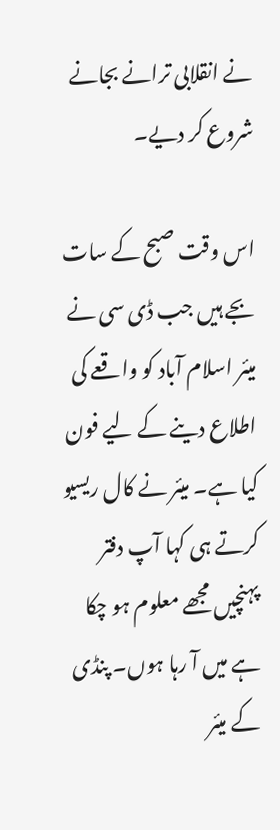نے انقلابی ترانے بجانے شروع کر دیے۔

اس وقت صبح کے سات بجے ہیں جب ڈی سی نے میئر اسلام آباد کو واقعے کی اطلاع دینے کے لیے فون کیا ہے۔ میئر نے کال ریسیو کرتے ہی کہا آپ دفتر پہنچیں مجھے معلوم ہو چکا ہے میں آ رہا ہوں۔ پنڈی کے میئر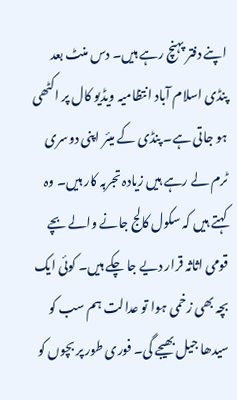اپنے دفتر پہنچ رہے ہیں۔ دس منٹ بعد پنڈی اسلام آباد انتظامیہ ویڈیو کال پر اکٹھی ہو جاتی ہے۔ پنڈی کے میئر اپنی دوسری ٹرم لے رہے ہیں زیادہ تجربہ کار ہیں۔ وہ کہتے ہیں کہ سکول کالج جانے والے بچے قومی اثاثہ قرار دیے جا چکے ہیں۔ کوئی ایک بچہ بھی زخمی ہوا تو عدالت ہم سب کو سیدھا جیل بھیجے گی۔ فوری طور پر بچوں کو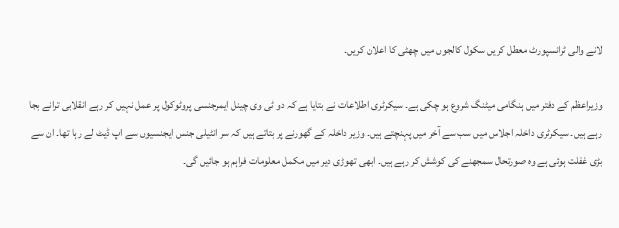لانے والی ٹرانسپورٹ معطل کریں سکول کالجوں میں چھٹی کا اعلان کریں۔

وزیراعظم کے دفتر میں ہنگامی میٹنگ شروع ہو چکی ہے۔ سیکرٹری اطلاعات نے بتایا ہے کہ دو ٹی وی چینل ایمرجنسی پروٹوکول پر عمل نہیں کر رہے انقلابی ترانے بجا رہے ہیں۔ سیکرٹری داخلہ اجلاس میں سب سے آخر میں پہنچتے ہیں۔ وزیر داخلہ کے گھورنے پر بتاتے ہیں کہ سر انٹیلی جنس ایجنسیوں سے اپ ڈیٹ لے رہا تھا۔ ان سے بڑی غفلت ہوئی ہے وہ صورتحال سمجھنے کی کوشش کر رہے ہیں۔ ابھی تھوڑی دیر میں مکمل معلومات فراہم ہو جائیں گی۔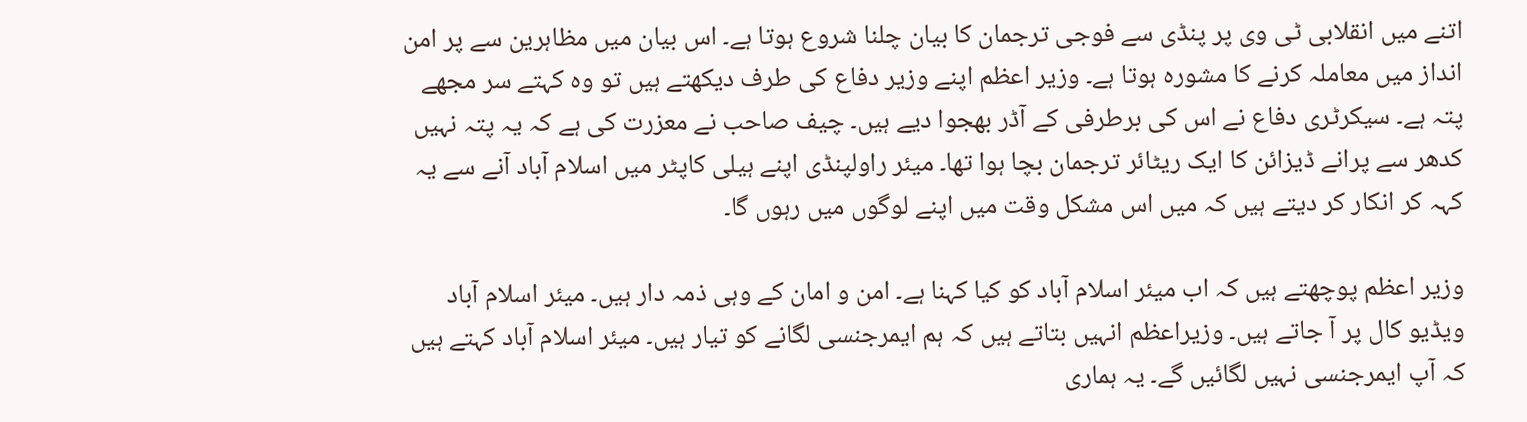اتنے میں انقلابی ٹی وی پر پنڈی سے فوجی ترجمان کا بیان چلنا شروع ہوتا ہے۔ اس بیان میں مظاہرین سے پر امن انداز میں معاملہ کرنے کا مشورہ ہوتا ہے۔ وزیر اعظم اپنے وزیر دفاع کی طرف دیکھتے ہیں تو وہ کہتے سر مجھے پتہ ہے۔ سیکرٹری دفاع نے اس کی برطرفی کے آڈر بھجوا دیے ہیں۔ چیف صاحب نے معزرت کی ہے کہ یہ پتہ نہیں کدھر سے پرانے ڈیزائن کا ایک ریٹائر ترجمان بچا ہوا تھا۔ میئر راولپنڈی اپنے ہیلی کاپٹر میں اسلام آباد آنے سے یہ کہہ کر انکار کر دیتے ہیں کہ میں اس مشکل وقت میں اپنے لوگوں میں رہوں گا۔

وزیر اعظم پوچھتے ہیں کہ اب میئر اسلام آباد کو کیا کہنا ہے۔ امن و امان کے وہی ذمہ دار ہیں۔ میئر اسلام آباد ویڈیو کال پر آ جاتے ہیں۔ وزیراعظم انہیں بتاتے ہیں کہ ہم ایمرجنسی لگانے کو تیار ہیں۔ میئر اسلام آباد کہتے ہیں کہ آپ ایمرجنسی نہیں لگائیں گے۔ یہ ہماری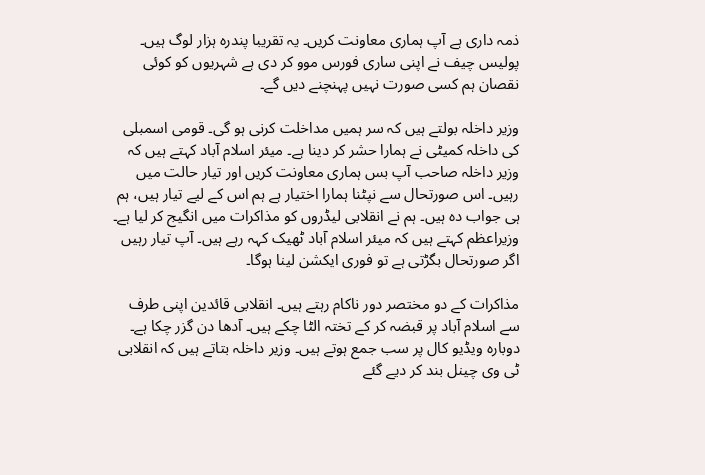ذمہ داری ہے آپ ہماری معاونت کریں۔ یہ تقریبا پندرہ ہزار لوگ ہیں۔ پولیس چیف نے اپنی ساری فورس موو کر دی ہے شہریوں کو کوئی نقصان ہم کسی صورت نہیں پہنچنے دیں گے۔

وزیر داخلہ بولتے ہیں کہ سر ہمیں مداخلت کرنی ہو گی۔ قومی اسمبلی کی داخلہ کمیٹی نے ہمارا حشر کر دینا ہے۔ میئر اسلام آباد کہتے ہیں کہ وزیر داخلہ صاحب آپ بس ہماری معاونت کریں اور تیار حالت میں رہیں۔ اس صورتحال سے نپٹنا ہمارا اختیار ہے ہم اس کے لیے تیار ہیں، ہم ہی جواب دہ ہیں۔ ہم نے انقلابی لیڈروں کو مذاکرات میں انگیج کر لیا ہے۔ وزیراعظم کہتے ہیں کہ میئر اسلام آباد ٹھیک کہہ رہے ہیں۔ آپ تیار رہیں اگر صورتحال بگڑتی ہے تو فوری ایکشن لینا ہوگا۔

مذاکرات کے دو مختصر دور ناکام رہتے ہیں۔ انقلابی قائدین اپنی طرف سے اسلام آباد پر قبضہ کر کے تختہ الٹا چکے ہیں۔ آدھا دن گزر چکا ہے۔ دوبارہ ویڈیو کال پر سب جمع ہوتے ہیں۔ وزیر داخلہ بتاتے ہیں کہ انقلابی ٹی وی چینل بند کر دیے گئے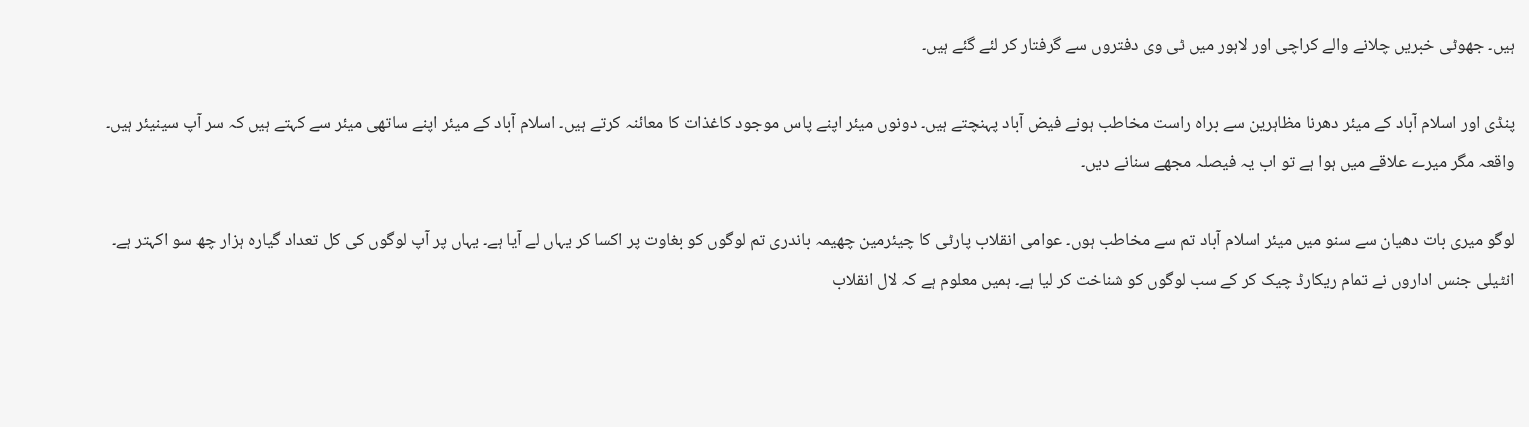ہیں۔ جھوٹی خبریں چلانے والے کراچی اور لاہور میں ٹی وی دفتروں سے گرفتار کر لئے گئے ہیں۔

پنڈی اور اسلام آباد کے میئر دھرنا مظاہرین سے براہ راست مخاطب ہونے فیض آباد پہنچتے ہیں۔ دونوں میئر اپنے پاس موجود کاغذات کا معائنہ کرتے ہیں۔ اسلام آباد کے میئر اپنے ساتھی میئر سے کہتے ہیں کہ سر آپ سینیئر ہیں۔ واقعہ مگر میرے علاقے میں ہوا ہے تو اب یہ فیصلہ مجھے سنانے دیں۔

لوگو میری بات دھیان سے سنو میں میئر اسلام آباد تم سے مخاطب ہوں۔ عوامی انقلاب پارٹی کا چیئرمین چھیمہ باندری تم لوگوں کو بغاوت پر اکسا کر یہاں لے آیا ہے۔ یہاں پر آپ لوگوں کی کل تعداد گیارہ ہزار چھ سو اکہتر ہے۔ انٹیلی جنس اداروں نے تمام ریکارڈ چیک کر کے سب لوگوں کو شناخت کر لیا ہے۔ ہمیں معلوم ہے کہ لال انقلاب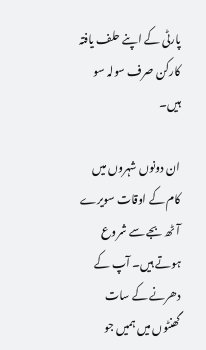پارٹی کے اپنے حلف یافتہ کارکن صرف سولہ سو ہیں۔

ان دونوں شہروں میں کام کے اوقات سویرے آٹھ بجے سے شروع ہوتے ہیں۔ آپ کے دھرنے کے سات گھنٹوں میں ہمیں جو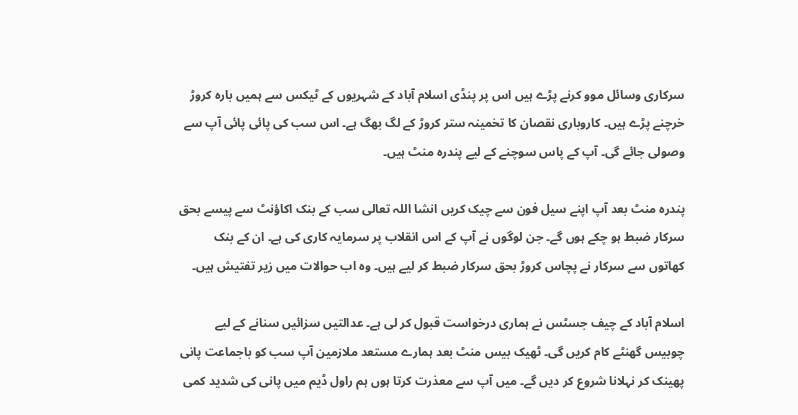سرکاری وسائل موو کرنے پڑے ہیں اس پر پنڈی اسلام آباد کے شہریوں کے ٹیکس سے ہمیں بارہ کروڑ خرچنے پڑے ہیں۔ کاروباری نقصان کا تخمینہ ستر کروڑ کے لگ بھگ ہے۔ اس سب کی پائی پائی آپ سے وصولی جائے گی۔ آپ کے پاس سوچنے کے لیے پندرہ منٹ ہیں۔

پندرہ منٹ بعد آپ اپنے سیل فون سے چیک کریں انشا اللہ تعالی سب کے بنک اکاؤنٹ سے پیسے بحق سرکار ضبط ہو چکے ہوں گے۔ جن لوگوں نے آپ کے اس انقلاب پر سرمایہ کاری کی ہے۔ ان کے بنک کھاتوں سے سرکار نے پچاس کروڑ بحق سرکار ضبط کر لیے ہیں۔ وہ اب حوالات میں زیر تفتیش ہیں۔

اسلام آباد کے چیف جسٹس نے ہماری درخواست قبول کر لی ہے۔ عدالتیں سزائیں سنانے کے لیے چوبیس گھنٹے کام کریں گی۔ ٹھیک بیس منٹ بعد ہمارے مستعد ملازمین آپ سب کو باجماعت پانی پھینک کر نہلانا شروع کر دیں گے۔ میں آپ سے معذرت کرتا ہوں ہم راول ڈیم میں پانی کی شدید کمی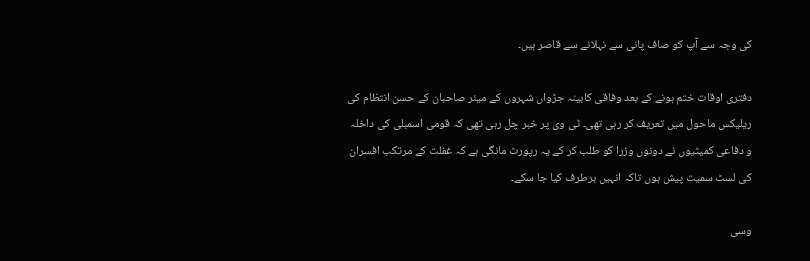کی وجہ سے آپ کو صاف پانی سے نہلانے سے قاصر ہیں۔

دفتری اوقات ختم ہونے کے بعد وفاقی کابینہ جڑواں شہروں کے میئر صاحبان کے حسن انتظام کی ریلیکس ماحول میں تعریف کر رہی تھی۔ ٹی وی پر خبر چل رہی تھی کہ قومی اسمبلی کی داخلہ و دفاعی کمیٹیوں نے دونوں وزرا کو طلب کر کے یہ رپورٹ مانگی ہے کہ غفلت کے مرتکب افسران کی لسٹ سمیت پیش ہوں تاکہ انہیں برطرف کیا جا سکے۔

وسی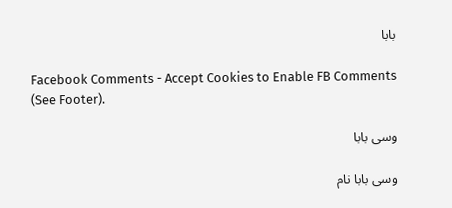بابا

Facebook Comments - Accept Cookies to Enable FB Comments (See Footer).

وسی بابا

وسی بابا نام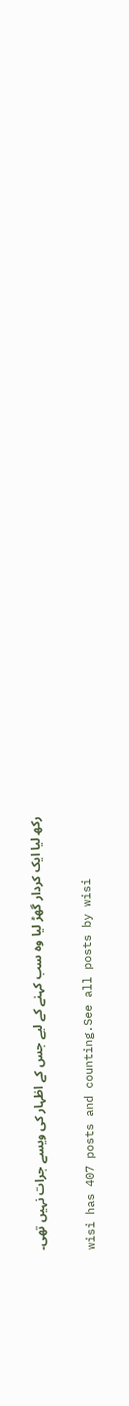رکھ لیا ایک کردار گھڑ لیا وہ سب کہنے کے لیے جس کے اظہار کی ویسے جرات نہیں تھی۔

wisi has 407 posts and counting.See all posts by wisi